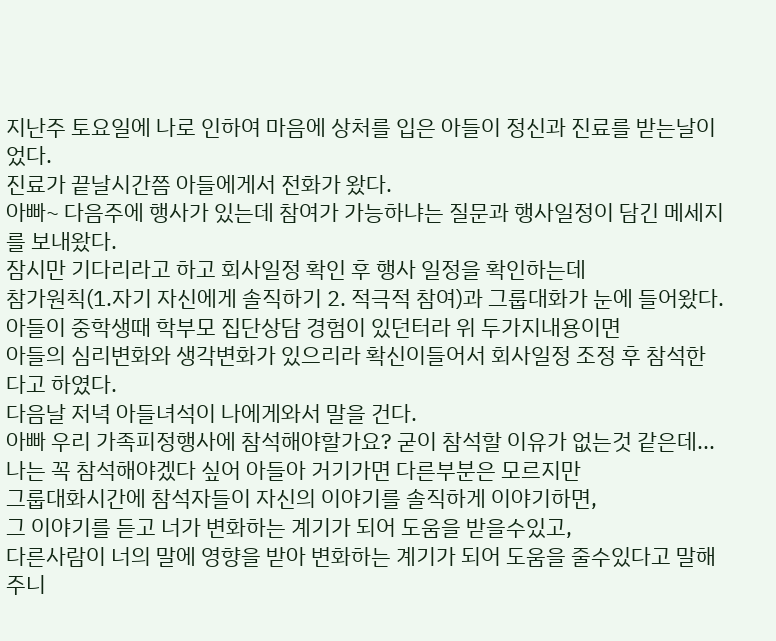지난주 토요일에 나로 인하여 마음에 상처를 입은 아들이 정신과 진료를 받는날이었다.
진료가 끝날시간쯤 아들에게서 전화가 왔다.
아빠~ 다음주에 행사가 있는데 참여가 가능하냐는 질문과 행사일정이 담긴 메세지를 보내왔다.
잠시만 기다리라고 하고 회사일정 확인 후 행사 일정을 확인하는데
참가원칙(1.자기 자신에게 솔직하기 2. 적극적 참여)과 그룹대화가 눈에 들어왔다.
아들이 중학생때 학부모 집단상담 경험이 있던터라 위 두가지내용이면
아들의 심리변화와 생각변화가 있으리라 확신이들어서 회사일정 조정 후 참석한다고 하였다.
다음날 저녁 아들녀석이 나에게와서 말을 건다.
아빠 우리 가족피정행사에 참석해야할가요? 굳이 참석할 이유가 없는것 같은데...
나는 꼭 참석해야겠다 싶어 아들아 거기가면 다른부분은 모르지만
그룹대화시간에 참석자들이 자신의 이야기를 솔직하게 이야기하면,
그 이야기를 듣고 너가 변화하는 계기가 되어 도움을 받을수있고,
다른사람이 너의 말에 영향을 받아 변화하는 계기가 되어 도움을 줄수있다고 말해주니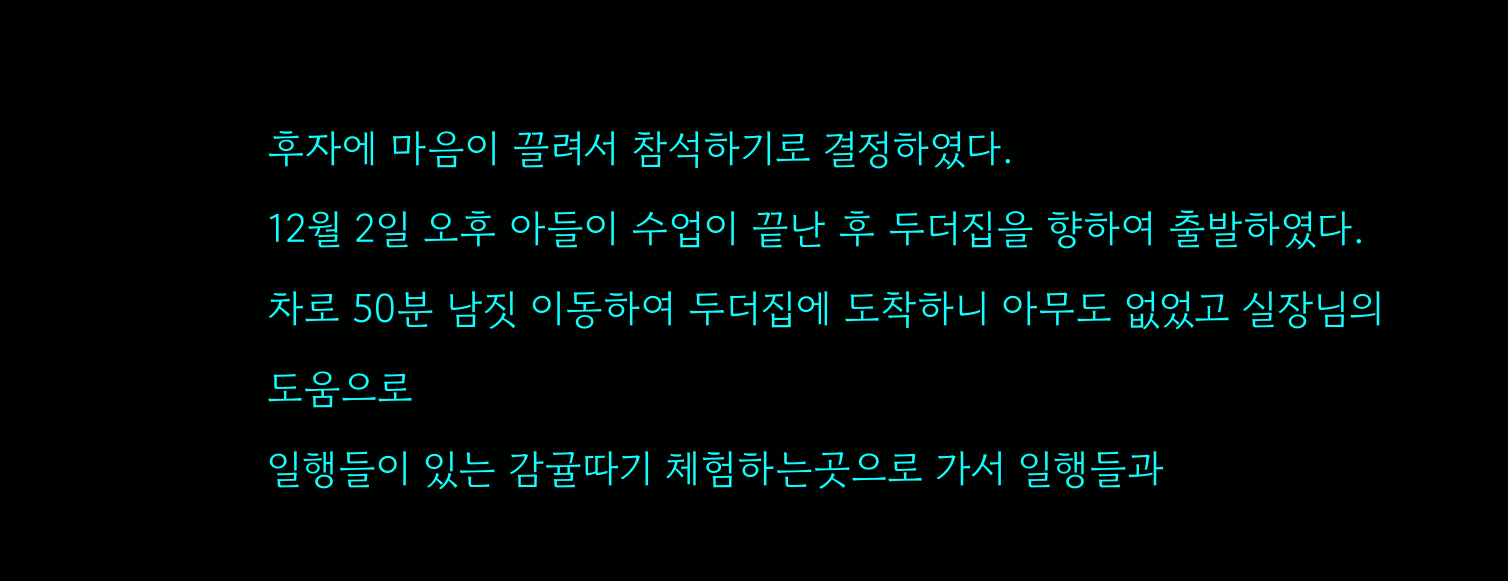후자에 마음이 끌려서 참석하기로 결정하였다.
12월 2일 오후 아들이 수업이 끝난 후 두더집을 향하여 출발하였다.
차로 50분 남짓 이동하여 두더집에 도착하니 아무도 없었고 실장님의 도움으로
일행들이 있는 감귤따기 체험하는곳으로 가서 일행들과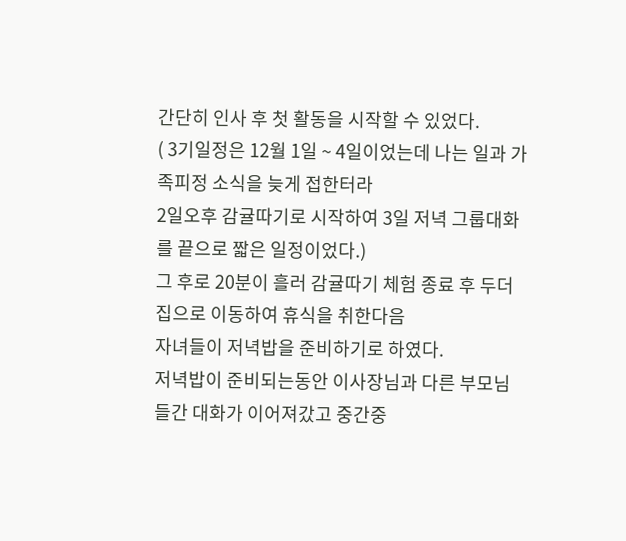간단히 인사 후 첫 활동을 시작할 수 있었다.
( 3기일정은 12월 1일 ~ 4일이었는데 나는 일과 가족피정 소식을 늦게 접한터라
2일오후 감귤따기로 시작하여 3일 저녁 그룹대화를 끝으로 짧은 일정이었다.)
그 후로 20분이 흘러 감귤따기 체험 종료 후 두더집으로 이동하여 휴식을 취한다음
자녀들이 저녁밥을 준비하기로 하였다.
저녁밥이 준비되는동안 이사장님과 다른 부모님들간 대화가 이어져갔고 중간중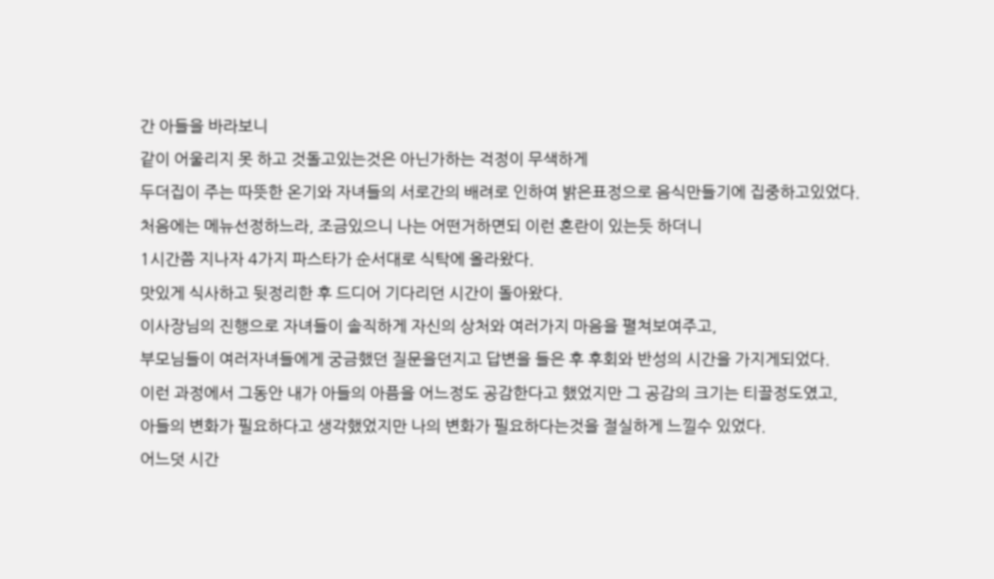간 아들을 바라보니
같이 어울리지 못 하고 것돌고있는것은 아닌가하는 걱정이 무색하게
두더집이 주는 따뜻한 온기와 자녀들의 서로간의 배려로 인하여 밝은표정으로 음식만들기에 집중하고있었다.
처음에는 메뉴선정하느라, 조금있으니 나는 어떤거하면되 이런 혼란이 있는듯 하더니
1시간쯤 지나자 4가지 파스타가 순서대로 식탁에 올라왔다.
맛있게 식사하고 뒷정리한 후 드디어 기다리던 시간이 돌아왔다.
이사장님의 진행으로 자녀들이 솔직하게 자신의 상처와 여러가지 마음을 펼쳐보여주고,
부모님들이 여러자녀들에게 궁금했던 질문을던지고 답변을 들은 후 후회와 반성의 시간을 가지게되었다.
이런 과정에서 그동안 내가 아들의 아픔을 어느정도 공감한다고 했었지만 그 공감의 크기는 티끌정도였고,
아들의 변화가 필요하다고 생각했었지만 나의 변화가 필요하다는것을 절실하게 느낄수 있었다.
어느덧 시간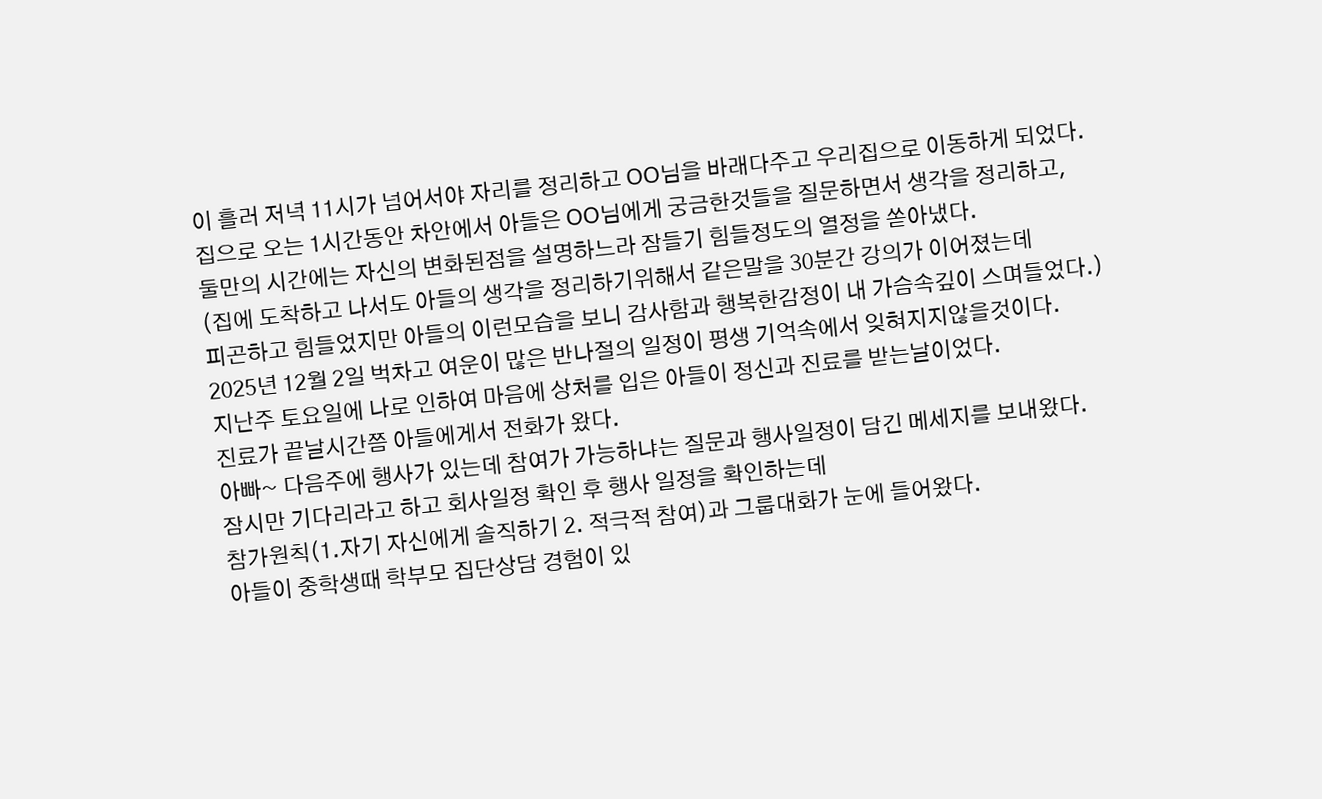이 흘러 저녁 11시가 넘어서야 자리를 정리하고 OO님을 바래다주고 우리집으로 이동하게 되었다.
집으로 오는 1시간동안 차안에서 아들은 OO님에게 궁금한것들을 질문하면서 생각을 정리하고,
둘만의 시간에는 자신의 변화된점을 설명하느라 잠들기 힘들정도의 열정을 쏟아냈다.
(집에 도착하고 나서도 아들의 생각을 정리하기위해서 같은말을 30분간 강의가 이어졌는데
피곤하고 힘들었지만 아들의 이런모습을 보니 감사함과 행복한감정이 내 가슴속깊이 스며들었다.)
2025년 12월 2일 벅차고 여운이 많은 반나절의 일정이 평생 기억속에서 잊혀지지않을것이다.
지난주 토요일에 나로 인하여 마음에 상처를 입은 아들이 정신과 진료를 받는날이었다.
진료가 끝날시간쯤 아들에게서 전화가 왔다.
아빠~ 다음주에 행사가 있는데 참여가 가능하냐는 질문과 행사일정이 담긴 메세지를 보내왔다.
잠시만 기다리라고 하고 회사일정 확인 후 행사 일정을 확인하는데
참가원칙(1.자기 자신에게 솔직하기 2. 적극적 참여)과 그룹대화가 눈에 들어왔다.
아들이 중학생때 학부모 집단상담 경험이 있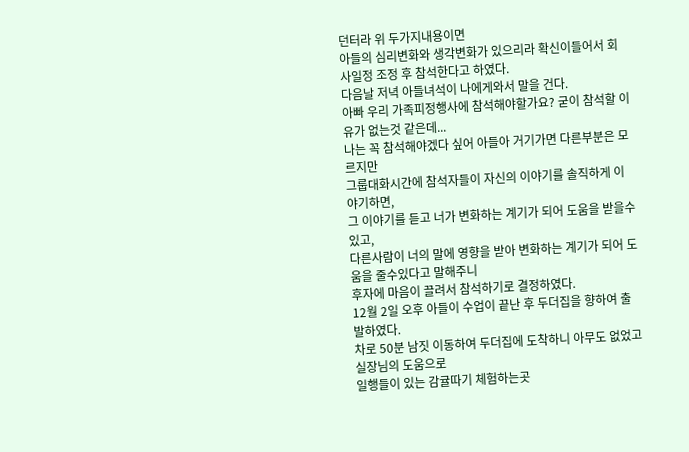던터라 위 두가지내용이면
아들의 심리변화와 생각변화가 있으리라 확신이들어서 회사일정 조정 후 참석한다고 하였다.
다음날 저녁 아들녀석이 나에게와서 말을 건다.
아빠 우리 가족피정행사에 참석해야할가요? 굳이 참석할 이유가 없는것 같은데...
나는 꼭 참석해야겠다 싶어 아들아 거기가면 다른부분은 모르지만
그룹대화시간에 참석자들이 자신의 이야기를 솔직하게 이야기하면,
그 이야기를 듣고 너가 변화하는 계기가 되어 도움을 받을수있고,
다른사람이 너의 말에 영향을 받아 변화하는 계기가 되어 도움을 줄수있다고 말해주니
후자에 마음이 끌려서 참석하기로 결정하였다.
12월 2일 오후 아들이 수업이 끝난 후 두더집을 향하여 출발하였다.
차로 50분 남짓 이동하여 두더집에 도착하니 아무도 없었고 실장님의 도움으로
일행들이 있는 감귤따기 체험하는곳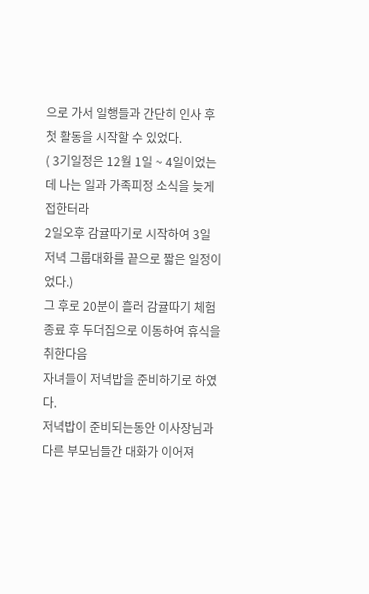으로 가서 일행들과 간단히 인사 후 첫 활동을 시작할 수 있었다.
( 3기일정은 12월 1일 ~ 4일이었는데 나는 일과 가족피정 소식을 늦게 접한터라
2일오후 감귤따기로 시작하여 3일 저녁 그룹대화를 끝으로 짧은 일정이었다.)
그 후로 20분이 흘러 감귤따기 체험 종료 후 두더집으로 이동하여 휴식을 취한다음
자녀들이 저녁밥을 준비하기로 하였다.
저녁밥이 준비되는동안 이사장님과 다른 부모님들간 대화가 이어져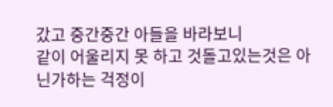갔고 중간중간 아들을 바라보니
같이 어울리지 못 하고 것돌고있는것은 아닌가하는 걱정이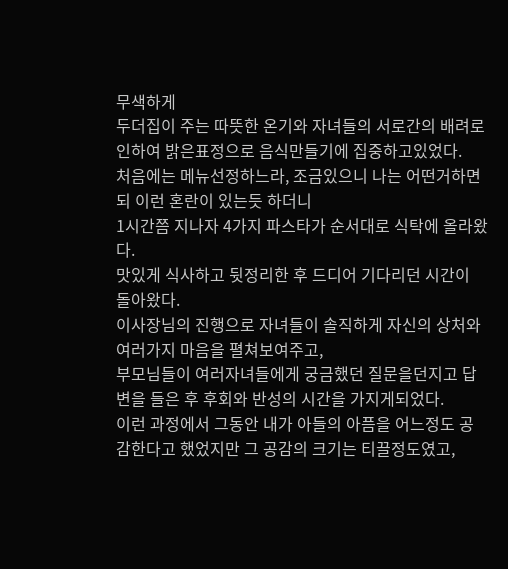무색하게
두더집이 주는 따뜻한 온기와 자녀들의 서로간의 배려로 인하여 밝은표정으로 음식만들기에 집중하고있었다.
처음에는 메뉴선정하느라, 조금있으니 나는 어떤거하면되 이런 혼란이 있는듯 하더니
1시간쯤 지나자 4가지 파스타가 순서대로 식탁에 올라왔다.
맛있게 식사하고 뒷정리한 후 드디어 기다리던 시간이 돌아왔다.
이사장님의 진행으로 자녀들이 솔직하게 자신의 상처와 여러가지 마음을 펼쳐보여주고,
부모님들이 여러자녀들에게 궁금했던 질문을던지고 답변을 들은 후 후회와 반성의 시간을 가지게되었다.
이런 과정에서 그동안 내가 아들의 아픔을 어느정도 공감한다고 했었지만 그 공감의 크기는 티끌정도였고,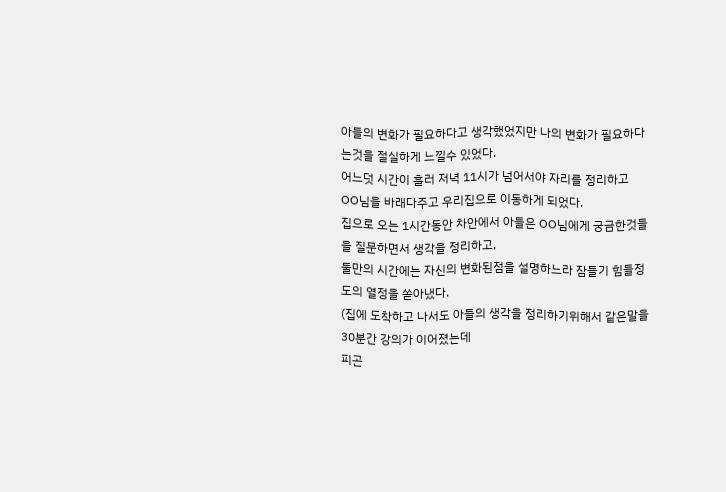아들의 변화가 필요하다고 생각했었지만 나의 변화가 필요하다는것을 절실하게 느낄수 있었다.
어느덧 시간이 흘러 저녁 11시가 넘어서야 자리를 정리하고 OO님을 바래다주고 우리집으로 이동하게 되었다.
집으로 오는 1시간동안 차안에서 아들은 OO님에게 궁금한것들을 질문하면서 생각을 정리하고,
둘만의 시간에는 자신의 변화된점을 설명하느라 잠들기 힘들정도의 열정을 쏟아냈다.
(집에 도착하고 나서도 아들의 생각을 정리하기위해서 같은말을 30분간 강의가 이어졌는데
피곤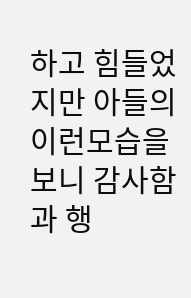하고 힘들었지만 아들의 이런모습을 보니 감사함과 행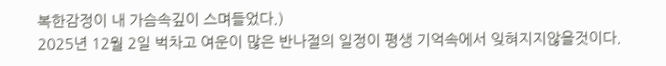복한감정이 내 가슴속깊이 스며들었다.)
2025년 12월 2일 벅차고 여운이 많은 반나절의 일정이 평생 기억속에서 잊혀지지않을것이다.